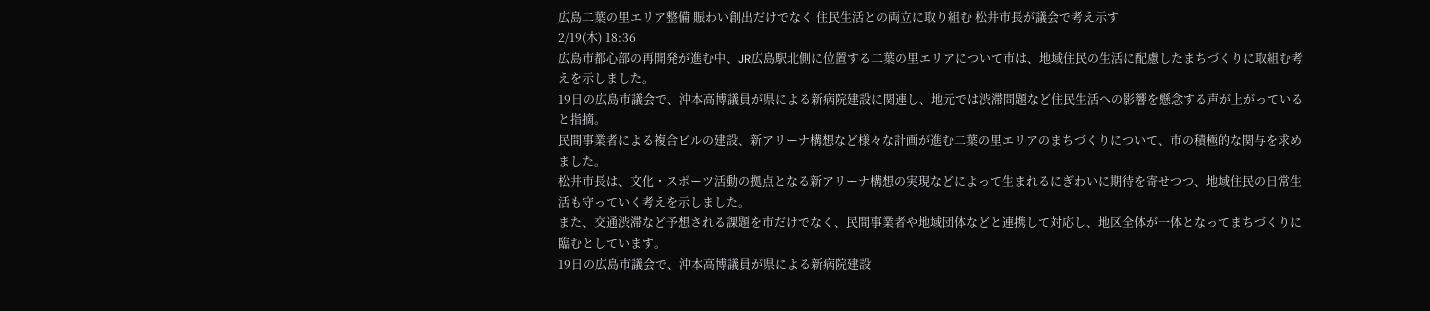広島二葉の里エリア整備 賑わい創出だけでなく 住民生活との両立に取り組む 松井市長が議会で考え示す
2/19(木) 18:36
広島市都心部の再開発が進む中、JR広島駅北側に位置する二葉の里エリアについて市は、地域住民の生活に配慮したまちづくりに取組む考えを示しました。
19日の広島市議会で、沖本高博議員が県による新病院建設に関連し、地元では渋滞問題など住民生活への影響を懸念する声が上がっていると指摘。
民間事業者による複合ビルの建設、新アリーナ構想など様々な計画が進む二葉の里エリアのまちづくりについて、市の積極的な関与を求めました。
松井市長は、文化・スポーツ活動の拠点となる新アリーナ構想の実現などによって生まれるにぎわいに期待を寄せつつ、地域住民の日常生活も守っていく考えを示しました。
また、交通渋滞など予想される課題を市だけでなく、民間事業者や地域団体などと連携して対応し、地区全体が一体となってまちづくりに臨むとしています。
19日の広島市議会で、沖本高博議員が県による新病院建設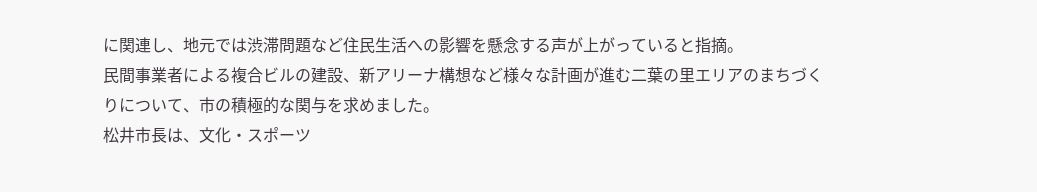に関連し、地元では渋滞問題など住民生活への影響を懸念する声が上がっていると指摘。
民間事業者による複合ビルの建設、新アリーナ構想など様々な計画が進む二葉の里エリアのまちづくりについて、市の積極的な関与を求めました。
松井市長は、文化・スポーツ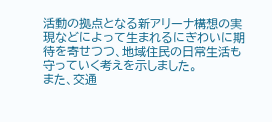活動の拠点となる新アリーナ構想の実現などによって生まれるにぎわいに期待を寄せつつ、地域住民の日常生活も守っていく考えを示しました。
また、交通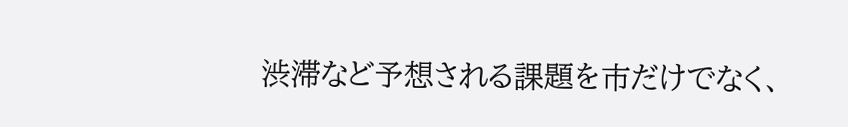渋滞など予想される課題を市だけでなく、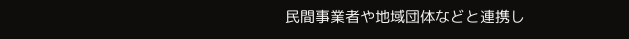民間事業者や地域団体などと連携し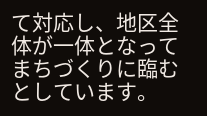て対応し、地区全体が一体となってまちづくりに臨むとしています。